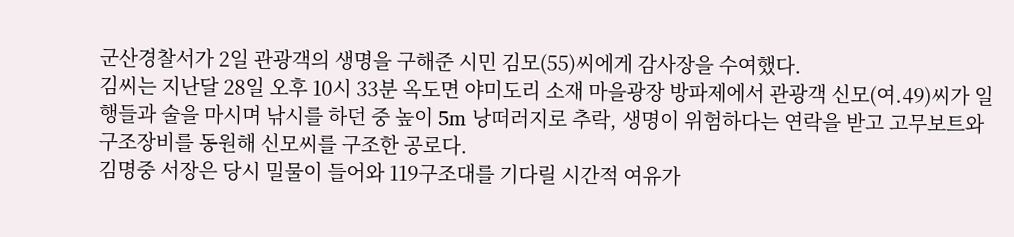군산경찰서가 2일 관광객의 생명을 구해준 시민 김모(55)씨에게 감사장을 수여했다.
김씨는 지난달 28일 오후 10시 33분 옥도면 야미도리 소재 마을광장 방파제에서 관광객 신모(여.49)씨가 일행들과 술을 마시며 낚시를 하던 중 높이 5m 낭떠러지로 추락, 생명이 위험하다는 연락을 받고 고무보트와 구조장비를 동원해 신모씨를 구조한 공로다.
김명중 서장은 당시 밀물이 들어와 119구조대를 기다릴 시간적 여유가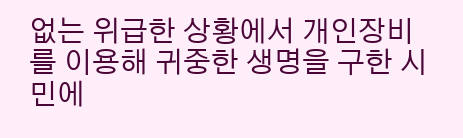없는 위급한 상황에서 개인장비를 이용해 귀중한 생명을 구한 시민에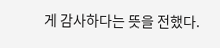게 감사하다는 뜻을 전했다.